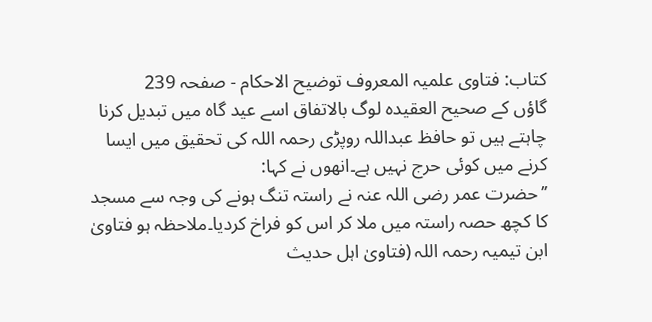کتاب: فتاوی علمیہ المعروف توضیح الاحکام - صفحہ 239
گاؤں کے صحیح العقیدہ لوگ بالاتفاق اسے عید گاہ میں تبدیل کرنا چاہتے ہیں تو حافظ عبداللہ روپڑی رحمہ اللہ کی تحقیق میں ایسا کرنے میں کوئی حرج نہیں ہے۔انھوں نے کہا:
’’حضرت عمر رضی اللہ عنہ نے راستہ تنگ ہونے کی وجہ سے مسجد کا کچھ حصہ راستہ میں ملا کر اس کو فراخ کردیا۔ملاحظہ ہو فتاویٰ ابن تیمیہ رحمہ اللہ (فتاویٰ اہل حدیث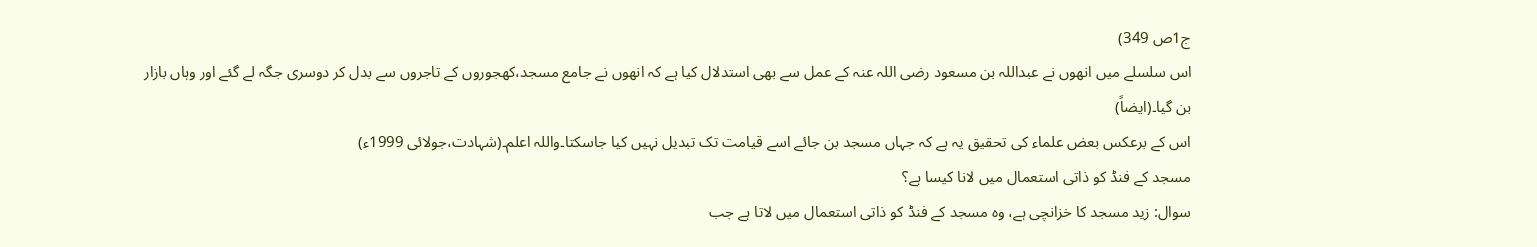ج1ص 349)
اس سلسلے میں انھوں نے عبداللہ بن مسعود رضی اللہ عنہ کے عمل سے بھی استدلال کیا ہے کہ انھوں نے جامع مسجد،کھجوروں کے تاجروں سے بدل کر دوسری جگہ لے گئے اور وہاں بازار بن گیا۔(ایضاً)
اس کے برعکس بعض علماء کی تحقیق یہ ہے کہ جہاں مسجد بن جائے اسے قیامت تک تبدیل نہیں کیا جاسکتا۔واللہ اعلم۔(شہادت،جولائی 1999ء)
مسجد کے فنڈ کو ذاتی استعمال میں لانا کیسا ہے؟
سوال: زید مسجد کا خزانچی ہے، وہ مسجد کے فنڈ کو ذاتی استعمال میں لاتا ہے جب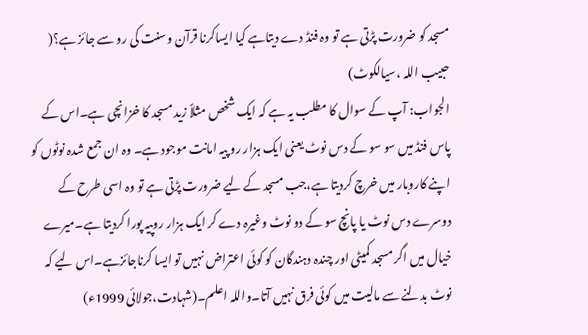مسجد کو ضرورت پڑتی ہے تو وہ فنڈ دے دیتاہے کیا ایساکرنا قرآن وسنت کی رو سے جائز ہے؟( حبیب اللہ ،سیالکوٹ)
الجواب: آپ کے سوال کا مطلب یہ ہے کہ ایک شخص مثلاً زید مسجد کا خزانچی ہے۔اس کے پاس فنڈ میں سو سو کے دس نوٹ یعنی ایک ہزار رو پیہ امانت موجود ہے۔ وہ ان جمع شدہ نوٹوں کو اپنے کاروبار میں خرچ کردیتا ہے،جب مسجد کے لیے ضرورت پڑتی ہے تو وہ اسی طرح کے دوسرے دس نوٹ یا پانچ سو کے دو نوٹ وغیرہ دے کر ایک ہزار روپیہ پورا کردیتا ہے۔میرے خیال میں اگر مسجد کمیٹی اور چندہ دہندگان کو کوئی اعتراض نہیں تو ایسا کرناجائزہے۔اس لیے کہ نوٹ بدلنے سے مالیت میں کوئی فرق نہیں آتا۔واللہ اعلم۔(شہادت،جولائی 1999ء)